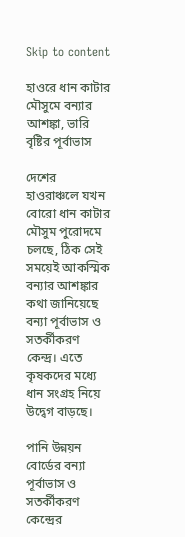Skip to content

হাওরে ধান কাটার মৌসুমে বন্যার আশঙ্কা, ভারি বৃষ্টির পূর্বাভাস

দেশের হাওরাঞ্চলে যখন বোরো ধান কাটার মৌসুম পুরোদমে চলছে, ঠিক সেই সময়েই আকস্মিক বন্যার আশঙ্কার কথা জানিয়েছে বন্যা পূর্বাভাস ও সতর্কীকরণ কেন্দ্র। এতে কৃষকদের মধ্যে ধান সংগ্রহ নিয়ে উদ্বেগ বাড়ছে।

পানি উন্নয়ন বোর্ডের বন্যা পূর্বাভাস ও সতর্কীকরণ কেন্দ্রের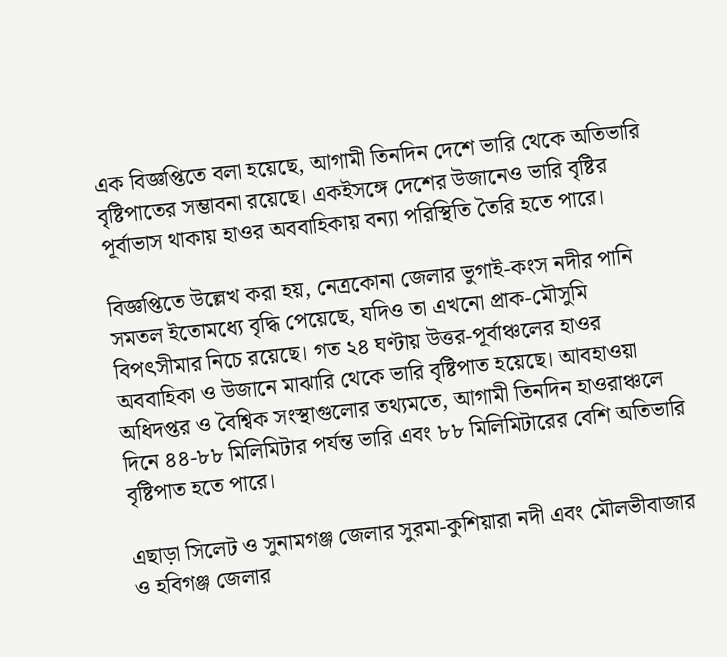এক বিজ্ঞপ্তিতে বলা হয়েছে, আগামী তিনদিন দেশে ভারি থেকে অতিভারি বৃষ্টিপাতের সম্ভাবনা রয়েছে। একইসঙ্গে দেশের উজানেও ভারি বৃষ্টির পূর্বাভাস থাকায় হাওর অববাহিকায় বন্যা পরিস্থিতি তৈরি হতে পারে।

বিজ্ঞপ্তিতে উল্লেখ করা হয়, নেত্রকোনা জেলার ভুগাই-কংস নদীর পানি সমতল ইতোমধ্যে বৃদ্ধি পেয়েছে, যদিও তা এখনো প্রাক-মৌসুমি বিপৎসীমার নিচে রয়েছে। গত ২৪ ঘণ্টায় উত্তর-পূর্বাঞ্চলের হাওর অববাহিকা ও উজানে মাঝারি থেকে ভারি বৃষ্টিপাত হয়েছে। আবহাওয়া অধিদপ্তর ও বৈশ্বিক সংস্থাগুলোর তথ্যমতে, আগামী তিনদিন হাওরাঞ্চলে দিনে ৪৪-৮৮ মিলিমিটার পর্যন্ত ভারি এবং ৮৮ মিলিমিটারের বেশি অতিভারি বৃষ্টিপাত হতে পারে।

এছাড়া সিলেট ও সুনামগঞ্জ জেলার সুরমা-কুশিয়ারা নদী এবং মৌলভীবাজার ও হবিগঞ্জ জেলার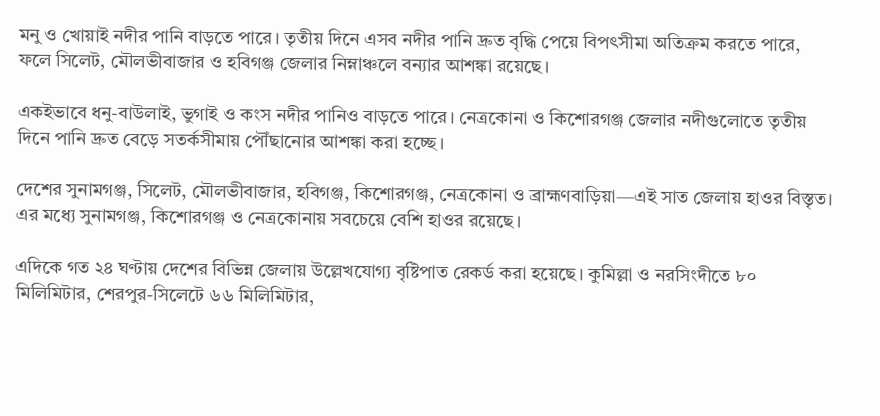মনু ও খোয়াই নদীর পানি বাড়তে পারে। তৃতীয় দিনে এসব নদীর পানি দ্রুত বৃদ্ধি পেয়ে বিপৎসীমা অতিক্রম করতে পারে, ফলে সিলেট, মৌলভীবাজার ও হবিগঞ্জ জেলার নিম্নাঞ্চলে বন্যার আশঙ্কা রয়েছে।

একইভাবে ধনু-বাউলাই, ভুগাই ও কংস নদীর পানিও বাড়তে পারে। নেত্রকোনা ও কিশোরগঞ্জ জেলার নদীগুলোতে তৃতীয় দিনে পানি দ্রুত বেড়ে সতর্কসীমায় পৌঁছানোর আশঙ্কা করা হচ্ছে।

দেশের সুনামগঞ্জ, সিলেট, মৌলভীবাজার, হবিগঞ্জ, কিশোরগঞ্জ, নেত্রকোনা ও ব্রাহ্মণবাড়িয়া—এই সাত জেলায় হাওর বিস্তৃত। এর মধ্যে সুনামগঞ্জ, কিশোরগঞ্জ ও নেত্রকোনায় সবচেয়ে বেশি হাওর রয়েছে।

এদিকে গত ২৪ ঘণ্টায় দেশের বিভিন্ন জেলায় উল্লেখযোগ্য বৃষ্টিপাত রেকর্ড করা হয়েছে। কুমিল্লা ও নরসিংদীতে ৮০ মিলিমিটার, শেরপুর-সিলেটে ৬৬ মিলিমিটার,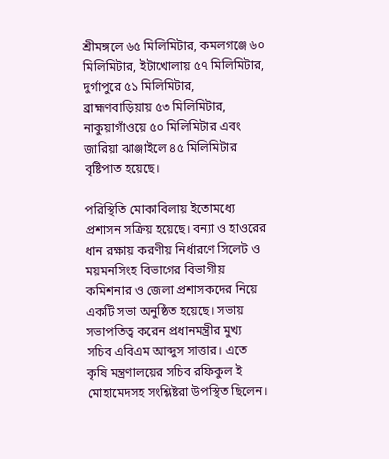শ্রীমঙ্গলে ৬৫ মিলিমিটার, কমলগঞ্জে ৬০ মিলিমিটার, ইটাখোলায় ৫৭ মিলিমিটার, দুর্গাপুরে ৫১ মিলিমিটার, ব্রাহ্মণবাড়িয়ায় ৫৩ মিলিমিটার, নাকুয়াগাঁওয়ে ৫০ মিলিমিটার এবং জারিয়া ঝাঞ্জাইলে ৪৫ মিলিমিটার বৃষ্টিপাত হয়েছে।

পরিস্থিতি মোকাবিলায় ইতোমধ্যে প্রশাসন সক্রিয় হয়েছে। বন্যা ও হাওরের ধান রক্ষায় করণীয় নির্ধারণে সিলেট ও ময়মনসিংহ বিভাগের বিভাগীয় কমিশনার ও জেলা প্রশাসকদের নিয়ে একটি সভা অনুষ্ঠিত হয়েছে। সভায় সভাপতিত্ব করেন প্রধানমন্ত্রীর মুখ্য সচিব এবিএম আব্দুস সাত্তার। এতে কৃষি মন্ত্রণালয়ের সচিব রফিকুল ই মোহামেদসহ সংশ্লিষ্টরা উপস্থিত ছিলেন।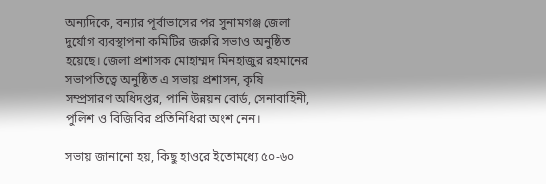অন্যদিকে, বন্যার পূর্বাভাসের পর সুনামগঞ্জ জেলা দুর্যোগ ব্যবস্থাপনা কমিটির জরুরি সভাও অনুষ্ঠিত হয়েছে। জেলা প্রশাসক মোহাম্মদ মিনহাজুর রহমানের সভাপতিত্বে অনুষ্ঠিত এ সভায় প্রশাসন, কৃষি সম্প্রসারণ অধিদপ্তর, পানি উন্নয়ন বোর্ড, সেনাবাহিনী, পুলিশ ও বিজিবির প্রতিনিধিরা অংশ নেন।

সভায় জানানো হয়, কিছু হাওরে ইতোমধ্যে ৫০-৬০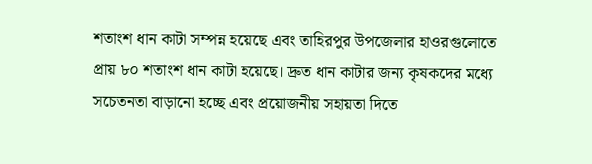শতাংশ ধান কাটা সম্পন্ন হয়েছে এবং তাহিরপুর উপজেলার হাওরগুলোতে প্রায় ৮০ শতাংশ ধান কাটা হয়েছে। দ্রুত ধান কাটার জন্য কৃষকদের মধ্যে সচেতনতা বাড়ানো হচ্ছে এবং প্রয়োজনীয় সহায়তা দিতে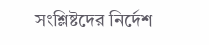সংশ্লিষ্টদের নির্দেশ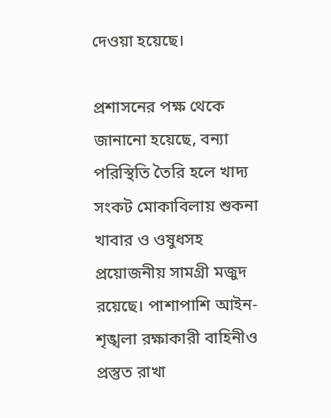দেওয়া হয়েছে।

প্রশাসনের পক্ষ থেকে জানানো হয়েছে, বন্যা পরিস্থিতি তৈরি হলে খাদ্য সংকট মোকাবিলায় শুকনা খাবার ও ওষুধসহ প্রয়োজনীয় সামগ্রী মজুদ রয়েছে। পাশাপাশি আইন-শৃঙ্খলা রক্ষাকারী বাহিনীও প্রস্তুত রাখা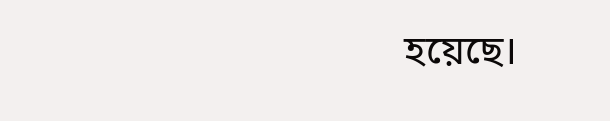হয়েছে।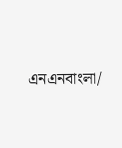এনএনবাংলা/